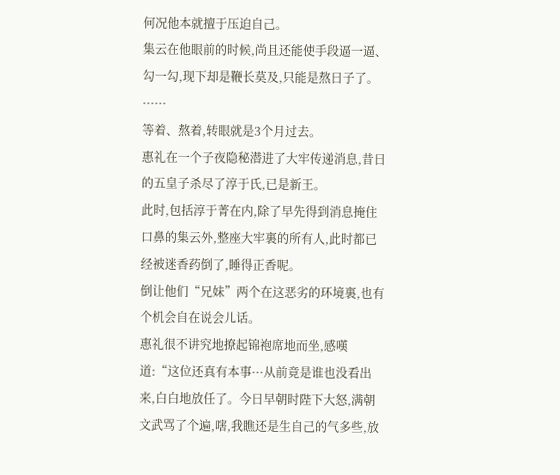何况他本就擅于压迫自己。
集云在他眼前的时候,尚且还能使手段逼一逼、勾一勾,现下却是鞭长莫及,只能是熬日子了。
······
等着、熬着,转眼就是3个月过去。
惠礼在一个子夜隐秘潜进了大牢传递消息,昔日的五皇子杀尽了淳于氏,已是新王。
此时,包括淳于菁在内,除了早先得到消息掩住口鼻的集云外,整座大牢裏的所有人,此时都已经被迷香药倒了,睡得正香呢。
倒让他们“兄妹”两个在这恶劣的环境裏,也有个机会自在说会儿话。
惠礼很不讲究地撩起锦袍席地而坐,感嘆道:“这位还真有本事···从前竟是谁也没看出来,白白地放任了。今日早朝时陛下大怒,满朝文武骂了个遍,嗐,我瞧还是生自己的气多些,放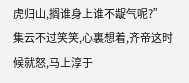虎归山,搁谁身上谁不龊气呢?”
集云不过笑笑,心裏想着,齐帝这时候就怒,马上淳于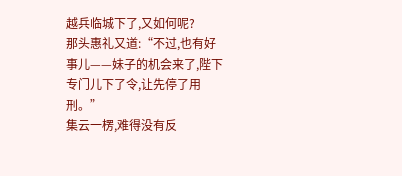越兵临城下了,又如何呢?
那头惠礼又道:“不过,也有好事儿——妹子的机会来了,陛下专门儿下了令,让先停了用刑。”
集云一楞,难得没有反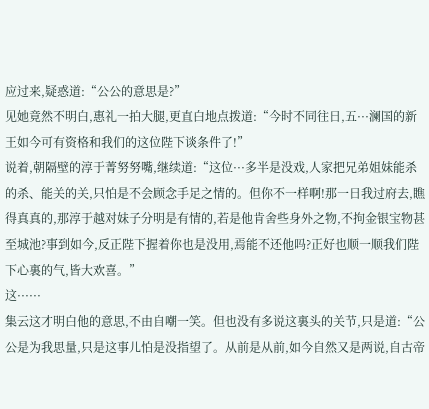应过来,疑惑道:“公公的意思是?”
见她竟然不明白,惠礼一拍大腿,更直白地点拨道:“今时不同往日,五···澜国的新王如今可有资格和我们的这位陛下谈条件了!”
说着,朝隔壁的淳于菁努努嘴,继续道:“这位···多半是没戏,人家把兄弟姐妹能杀的杀、能关的关,只怕是不会顾念手足之情的。但你不一样啊!那一日我过府去,瞧得真真的,那淳于越对妹子分明是有情的,若是他肯舍些身外之物,不拘金银宝物甚至城池?事到如今,反正陛下握着你也是没用,焉能不还他吗?正好也顺一顺我们陛下心裏的气,皆大欢喜。”
这······
集云这才明白他的意思,不由自嘲一笑。但也没有多说这裏头的关节,只是道:“公公是为我思量,只是这事儿怕是没指望了。从前是从前,如今自然又是两说,自古帝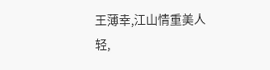王薄幸,江山情重美人轻,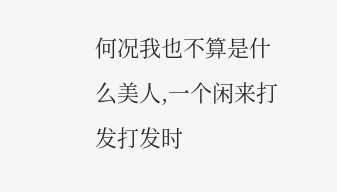何况我也不算是什么美人,一个闲来打发打发时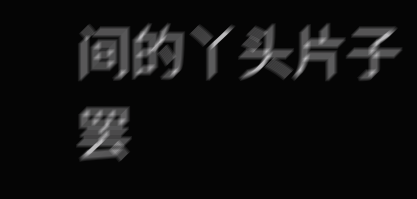间的丫头片子罢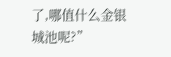了,哪值什么金银城池呢?”